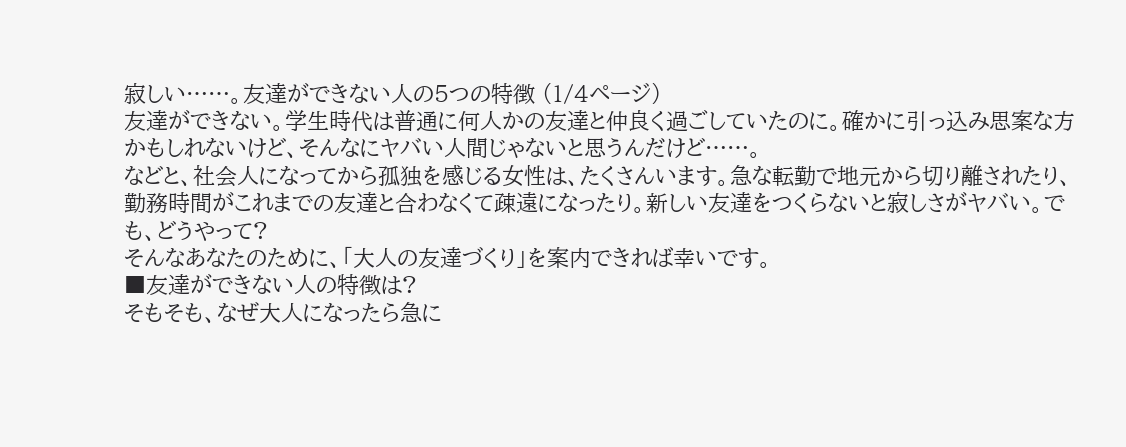寂しい……。友達ができない人の5つの特徴 (1/4ページ)
友達ができない。学生時代は普通に何人かの友達と仲良く過ごしていたのに。確かに引っ込み思案な方かもしれないけど、そんなにヤバい人間じゃないと思うんだけど……。
などと、社会人になってから孤独を感じる女性は、たくさんいます。急な転勤で地元から切り離されたり、勤務時間がこれまでの友達と合わなくて疎遠になったり。新しい友達をつくらないと寂しさがヤバい。でも、どうやって?
そんなあなたのために、「大人の友達づくり」を案内できれば幸いです。
■友達ができない人の特徴は?
そもそも、なぜ大人になったら急に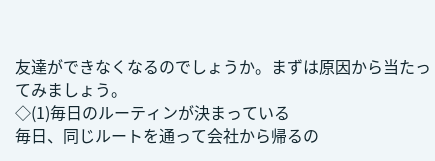友達ができなくなるのでしょうか。まずは原因から当たってみましょう。
◇(1)毎日のルーティンが決まっている
毎日、同じルートを通って会社から帰るの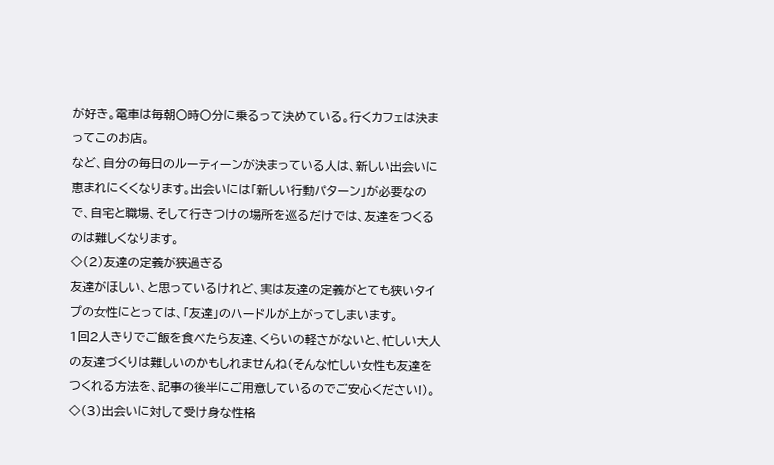が好き。電車は毎朝〇時〇分に乗るって決めている。行くカフェは決まってこのお店。
など、自分の毎日のルーティーンが決まっている人は、新しい出会いに恵まれにくくなります。出会いには「新しい行動パターン」が必要なので、自宅と職場、そして行きつけの場所を巡るだけでは、友達をつくるのは難しくなります。
◇(2)友達の定義が狭過ぎる
友達がほしい、と思っているけれど、実は友達の定義がとても狭いタイプの女性にとっては、「友達」のハードルが上がってしまいます。
1回2人きりでご飯を食べたら友達、くらいの軽さがないと、忙しい大人の友達づくりは難しいのかもしれませんね(そんな忙しい女性も友達をつくれる方法を、記事の後半にご用意しているのでご安心ください!)。
◇(3)出会いに対して受け身な性格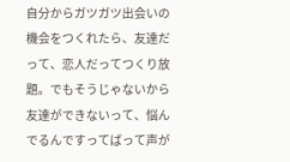自分からガツガツ出会いの機会をつくれたら、友達だって、恋人だってつくり放題。でもそうじゃないから友達ができないって、悩んでるんですってばって声が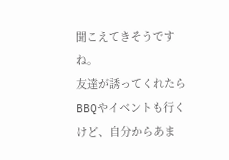聞こえてきそうですね。
友達が誘ってくれたらBBQやイベントも行くけど、自分からあま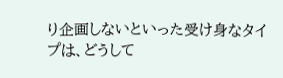り企画しないといった受け身なタイプは、どうして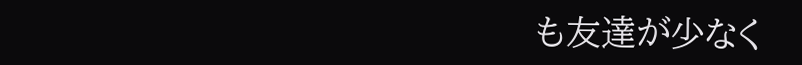も友達が少なく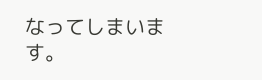なってしまいます。